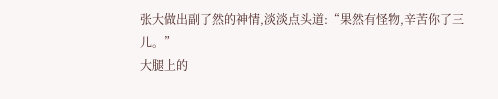张大做出副了然的神情,淡淡点头道:“果然有怪物,辛苦你了三儿。”
大腿上的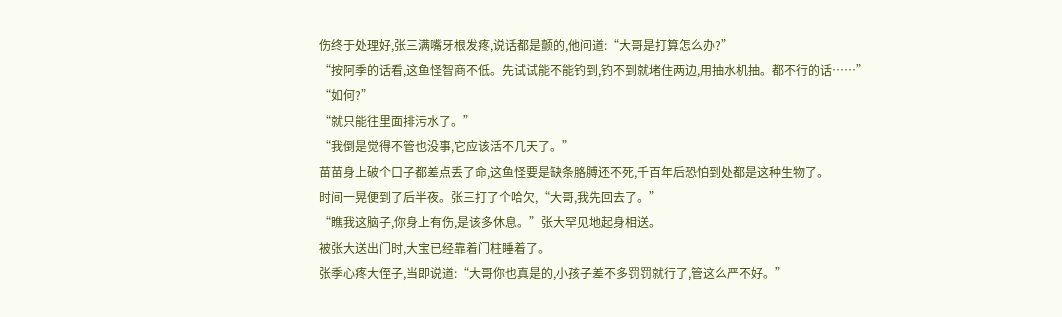伤终于处理好,张三满嘴牙根发疼,说话都是颤的,他问道:“大哥是打算怎么办?”
“按阿季的话看,这鱼怪智商不低。先试试能不能钓到,钓不到就堵住两边,用抽水机抽。都不行的话……”
“如何?”
“就只能往里面排污水了。”
“我倒是觉得不管也没事,它应该活不几天了。”
苗苗身上破个口子都差点丢了命,这鱼怪要是缺条胳膊还不死,千百年后恐怕到处都是这种生物了。
时间一晃便到了后半夜。张三打了个哈欠,“大哥,我先回去了。”
“瞧我这脑子,你身上有伤,是该多休息。”张大罕见地起身相送。
被张大送出门时,大宝已经靠着门柱睡着了。
张季心疼大侄子,当即说道:“大哥你也真是的,小孩子差不多罚罚就行了,管这么严不好。”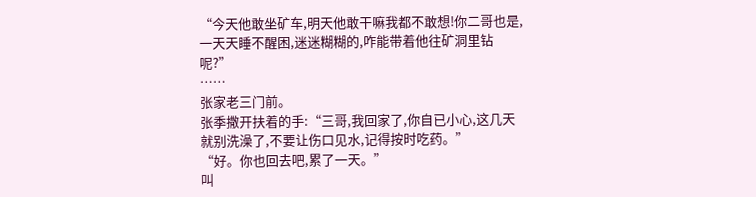“今天他敢坐矿车,明天他敢干嘛我都不敢想!你二哥也是,一天天睡不醒困,迷迷糊糊的,咋能带着他往矿洞里钻呢?”
……
张家老三门前。
张季撒开扶着的手:“三哥,我回家了,你自已小心,这几天就别洗澡了,不要让伤口见水,记得按时吃药。”
“好。你也回去吧,累了一天。”
叫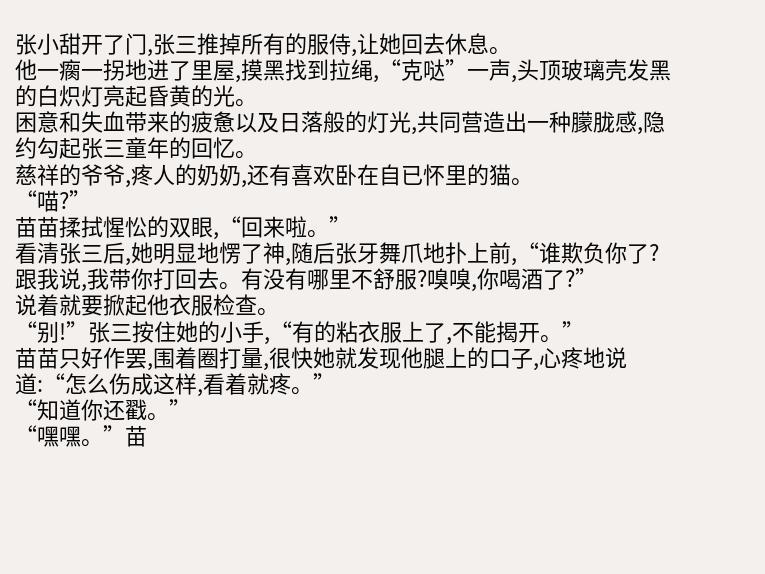张小甜开了门,张三推掉所有的服侍,让她回去休息。
他一瘸一拐地进了里屋,摸黑找到拉绳,“克哒”一声,头顶玻璃壳发黑的白炽灯亮起昏黄的光。
困意和失血带来的疲惫以及日落般的灯光,共同营造出一种朦胧感,隐约勾起张三童年的回忆。
慈祥的爷爷,疼人的奶奶,还有喜欢卧在自已怀里的猫。
“喵?”
苗苗揉拭惺忪的双眼,“回来啦。”
看清张三后,她明显地愣了神,随后张牙舞爪地扑上前,“谁欺负你了?跟我说,我带你打回去。有没有哪里不舒服?嗅嗅,你喝酒了?”
说着就要掀起他衣服检查。
“别!”张三按住她的小手,“有的粘衣服上了,不能揭开。”
苗苗只好作罢,围着圈打量,很快她就发现他腿上的口子,心疼地说道:“怎么伤成这样,看着就疼。”
“知道你还戳。”
“嘿嘿。”苗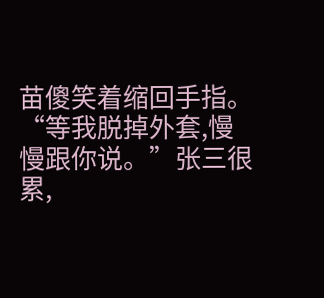苗傻笑着缩回手指。
“等我脱掉外套,慢慢跟你说。”张三很累,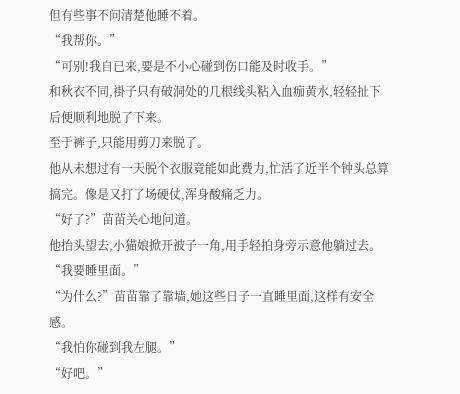但有些事不问清楚他睡不着。
“我帮你。”
“可别!我自已来,要是不小心碰到伤口能及时收手。”
和秋衣不同,褂子只有破洞处的几根线头粘入血痂黄水,轻轻扯下后便顺利地脱了下来。
至于裤子,只能用剪刀来脱了。
他从未想过有一天脱个衣服竟能如此费力,忙活了近半个钟头总算搞完。像是又打了场硬仗,浑身酸痛乏力。
“好了?”苗苗关心地问道。
他抬头望去,小猫娘掀开被子一角,用手轻拍身旁示意他躺过去。
“我要睡里面。”
“为什么?”苗苗靠了靠墙,她这些日子一直睡里面,这样有安全感。
“我怕你碰到我左腿。”
“好吧。”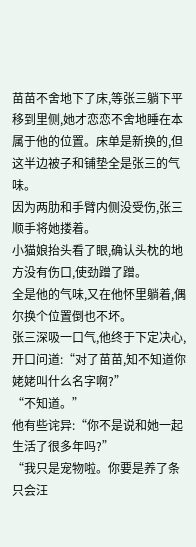苗苗不舍地下了床,等张三躺下平移到里侧,她才恋恋不舍地睡在本属于他的位置。床单是新换的,但这半边被子和铺垫全是张三的气味。
因为两肋和手臂内侧没受伤,张三顺手将她搂着。
小猫娘抬头看了眼,确认头枕的地方没有伤口,使劲蹭了蹭。
全是他的气味,又在他怀里躺着,偶尔换个位置倒也不坏。
张三深吸一口气,他终于下定决心,开口问道:“对了苗苗,知不知道你姥姥叫什么名字啊?”
“不知道。”
他有些诧异:“你不是说和她一起生活了很多年吗?”
“我只是宠物啦。你要是养了条只会汪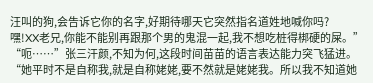汪叫的狗,会告诉它你的名字,好期待哪天它突然指名道姓地喊你吗?
嘿!XX老兄,你能不能别再跟那个男的鬼混一起,我不想吃桩得梆硬的屎。”
“呃……”张三汗颜,不知为何,这段时间苗苗的语言表达能力突飞猛进。
“她平时不是自称我,就是自称姥姥,要不然就是姥姥我。所以我不知道她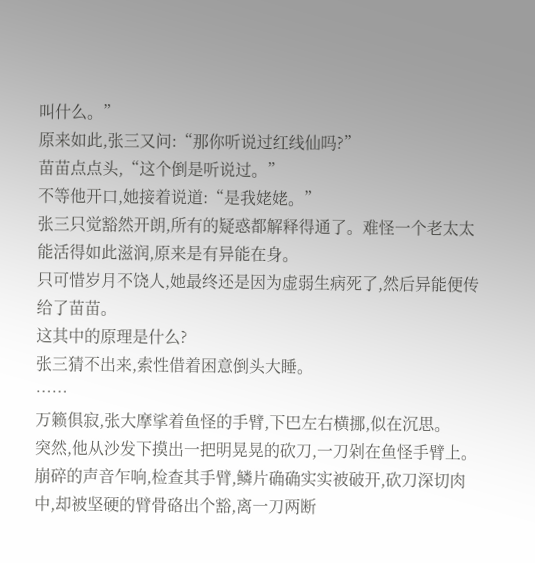叫什么。”
原来如此,张三又问:“那你听说过红线仙吗?”
苗苗点点头,“这个倒是听说过。”
不等他开口,她接着说道:“是我姥姥。”
张三只觉豁然开朗,所有的疑惑都解释得通了。难怪一个老太太能活得如此滋润,原来是有异能在身。
只可惜岁月不饶人,她最终还是因为虚弱生病死了,然后异能便传给了苗苗。
这其中的原理是什么?
张三猜不出来,索性借着困意倒头大睡。
……
万籁俱寂,张大摩挲着鱼怪的手臂,下巴左右横挪,似在沉思。
突然,他从沙发下摸出一把明晃晃的砍刀,一刀剁在鱼怪手臂上。
崩碎的声音乍响,检查其手臂,鳞片确确实实被破开,砍刀深切肉中,却被坚硬的臂骨硌出个豁,离一刀两断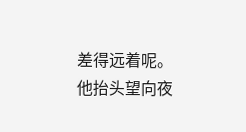差得远着呢。
他抬头望向夜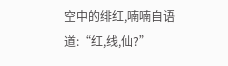空中的绯红,喃喃自语道:“红,线,仙?”